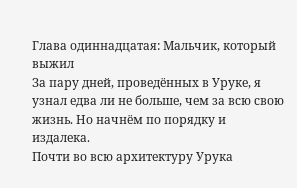Глава одиннадцатая: Мальчик, который выжил
За пару дней, проведённых в Уруке, я узнал едва ли не больше, чем за всю свою жизнь. Но начнём по порядку и издалека.
Почти во всю архитектуру Урука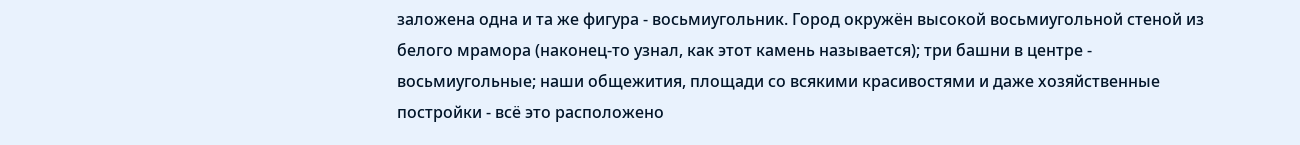заложена одна и та же фигура - восьмиугольник. Город окружён высокой восьмиугольной стеной из белого мрамора (наконец-то узнал, как этот камень называется); три башни в центре - восьмиугольные; наши общежития, площади со всякими красивостями и даже хозяйственные постройки - всё это расположено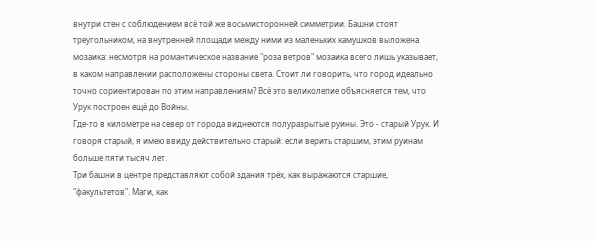внутри стен с соблюдением всё той же восьмисторонней симметрии. Башни стоят треугольником, на внутренней площади между ними из маленьких камушков выложена мозаика: несмотря на романтическое название "роза ветров" мозаика всего лишь указывает, в каком направлении расположены стороны света. Стоит ли говорить, что город идеально точно сориентирован по этим направлениям? Всё это великолепие объясняется тем, что Урук построен ещё до Войны.
Где-то в километре на север от города виднеются полуразрытые руины. Это - старый Урук. И говоря старый, я имею ввиду действительно старый: если верить старшим, этим руинам больше пяти тысяч лет.
Три башни в центре представляют собой здания трёх, как выражаются старшие, "факультетов". Маги, как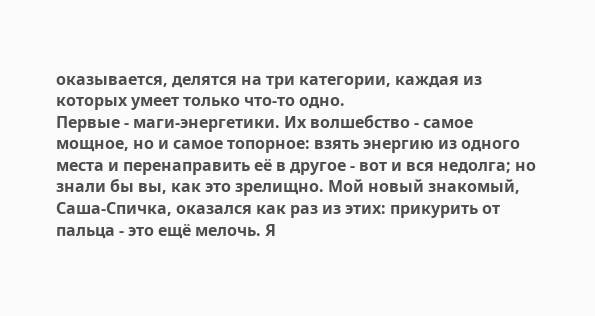оказывается, делятся на три категории, каждая из которых умеет только что-то одно.
Первые - маги-энергетики. Их волшебство - самое мощное, но и самое топорное: взять энергию из одного места и перенаправить её в другое - вот и вся недолга; но знали бы вы, как это зрелищно. Мой новый знакомый, Саша-Спичка, оказался как раз из этих: прикурить от пальца - это ещё мелочь. Я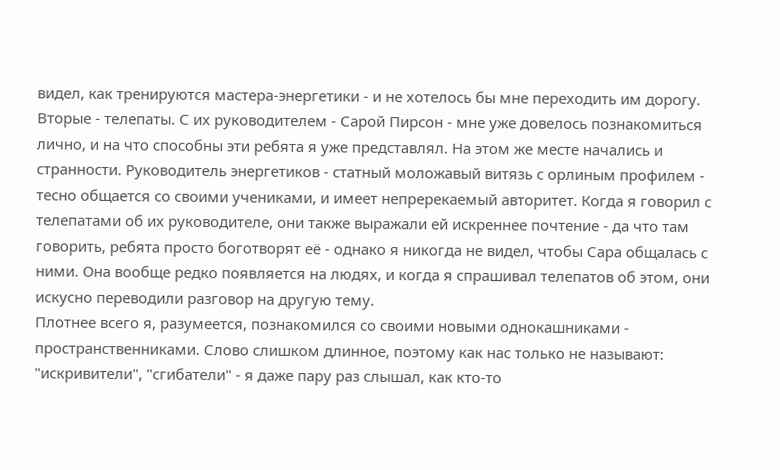видел, как тренируются мастера-энергетики - и не хотелось бы мне переходить им дорогу.
Вторые - телепаты. С их руководителем - Сарой Пирсон - мне уже довелось познакомиться лично, и на что способны эти ребята я уже представлял. На этом же месте начались и странности. Руководитель энергетиков - статный моложавый витязь с орлиным профилем - тесно общается со своими учениками, и имеет непререкаемый авторитет. Когда я говорил с телепатами об их руководителе, они также выражали ей искреннее почтение - да что там говорить, ребята просто боготворят её - однако я никогда не видел, чтобы Сара общалась с ними. Она вообще редко появляется на людях, и когда я спрашивал телепатов об этом, они искусно переводили разговор на другую тему.
Плотнее всего я, разумеется, познакомился со своими новыми однокашниками - пространственниками. Слово слишком длинное, поэтому как нас только не называют: "искривители", "сгибатели" - я даже пару раз слышал, как кто-то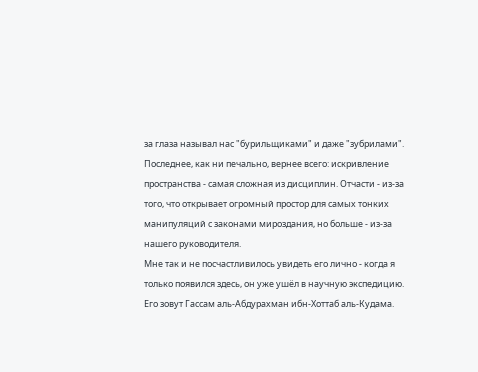за глаза называл нас "бурильщиками" и даже "зубрилами". Последнее, как ни печально, вернее всего: искривление пространства - самая сложная из дисциплин. Отчасти - из-за того, что открывает огромный простор для самых тонких манипуляций с законами мироздания, но больше - из-за нашего руководителя.
Мне так и не посчастливилось увидеть его лично - когда я только появился здесь, он уже ушёл в научную экспедицию. Его зовут Гассам аль-Абдурахман ибн-Хоттаб аль-Кудама.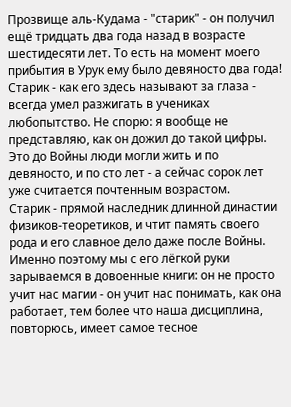Прозвище аль-Кудама - "старик" - он получил ещё тридцать два года назад в возрасте шестидесяти лет. То есть на момент моего прибытия в Урук ему было девяносто два года! Старик - как его здесь называют за глаза - всегда умел разжигать в учениках любопытство. Не спорю: я вообще не представляю, как он дожил до такой цифры. Это до Войны люди могли жить и по девяносто, и по сто лет - а сейчас сорок лет уже считается почтенным возрастом.
Старик - прямой наследник длинной династии физиков-теоретиков, и чтит память своего рода и его славное дело даже после Войны. Именно поэтому мы с его лёгкой руки зарываемся в довоенные книги: он не просто учит нас магии - он учит нас понимать, как она работает, тем более что наша дисциплина, повторюсь, имеет самое тесное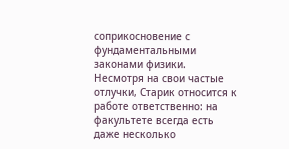соприкосновение с фундаментальными законами физики.
Несмотря на свои частые отлучки, Старик относится к работе ответственно: на факультете всегда есть даже несколько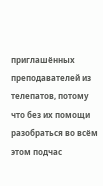приглашённых преподавателей из телепатов, потому что без их помощи разобраться во всём этом подчас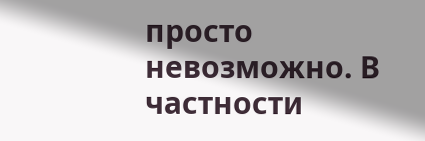просто невозможно. В частности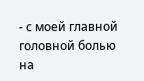- с моей главной головной болью на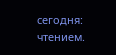сегодня: чтением.